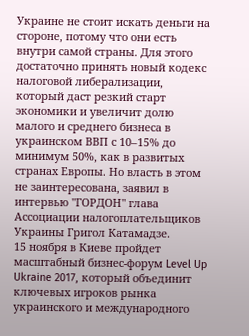Украине не стоит искать деньги на стороне, потому что они есть внутри самой страны. Для этого достаточно принять новый кодекс налоговой либерализации, который даст резкий старт экономики и увеличит долю малого и среднего бизнеса в украинском ВВП с 10–15% до минимум 50%, как в развитых странах Европы. Но власть в этом не заинтересована, заявил в интервью "ГОРДОН" глава Ассоциации налогоплательщиков Украины Григол Катамадзе.
15 ноября в Киеве пройдет масштабный бизнес-форум Level Up Ukraine 2017, который объединит ключевых игроков рынка украинского и международного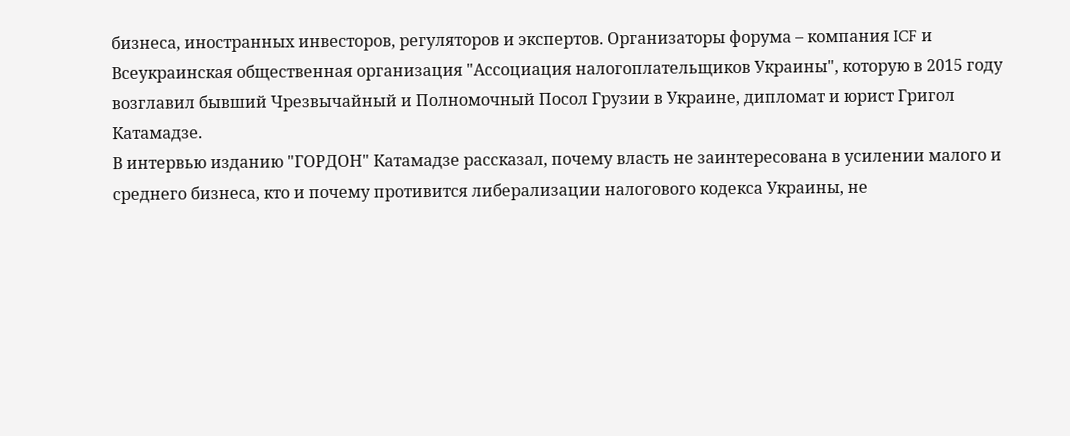бизнеса, иностранных инвесторов, регуляторов и экспертов. Организаторы форума – компания ICF и Всеукраинская общественная организация "Ассоциация налогоплательщиков Украины", которую в 2015 году возглавил бывший Чрезвычайный и Полномочный Посол Грузии в Украине, дипломат и юрист Григол Катамадзе.
В интервью изданию "ГОРДОН" Катамадзе рассказал, почему власть не заинтересована в усилении малого и среднего бизнеса, кто и почему противится либерализации налогового кодекса Украины, не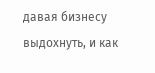давая бизнесу выдохнуть, и как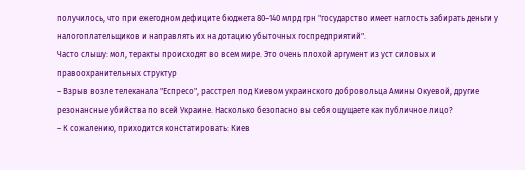получилось, что при ежегодном дефиците бюджета 80–140 млрд грн "государство имеет наглость забирать деньги у налогоплательщиков и направлять их на дотацию убыточных госпредприятий".
Часто слышу: мол, теракты происходят во всем мире. Это очень плохой аргумент из уст силовых и правоохранительных структур
– Взрыв возле телеканала "Еспресо", расстрел под Киевом украинского добровольца Амины Окуевой, другие резонансные убийства по всей Украине. Насколько безопасно вы себя ощущаете как публичное лицо?
– К сожалению, приходится констатировать: Киев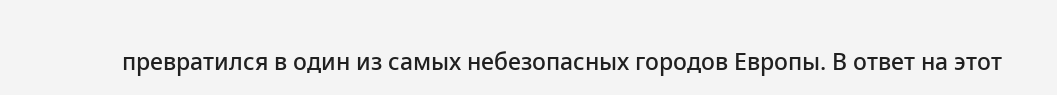превратился в один из самых небезопасных городов Европы. В ответ на этот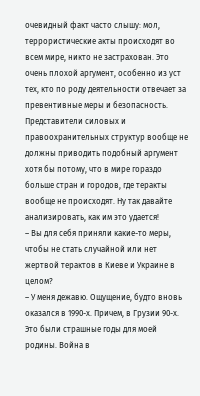очевидный факт часто слышу: мол, террористические акты происходят во всем мире, никто не застрахован. Это очень плохой аргумент, особенно из уст тех, кто по роду деятельности отвечает за превентивные меры и безопасность. Представители силовых и правоохранительных структур вообще не должны приводить подобный аргумент хотя бы потому, что в мире гораздо больше стран и городов, где теракты вообще не происходят. Ну так давайте анализировать, как им это удается!
– Вы для себя приняли какие-то меры, чтобы не стать случайной или нет жертвой терактов в Киеве и Украине в целом?
– У меня дежавю. Ощущение, будто вновь оказался в 1990-х. Причем, в Грузии 90-х. Это были страшные годы для моей родины. Война в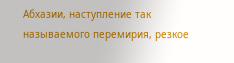Абхазии, наступление так называемого перемирия, резкое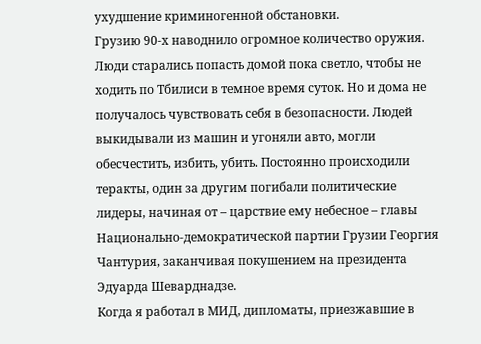ухудшение криминогенной обстановки.
Грузию 90-х наводнило огромное количество оружия. Люди старались попасть домой пока светло, чтобы не ходить по Тбилиси в темное время суток. Но и дома не получалось чувствовать себя в безопасности. Людей выкидывали из машин и угоняли авто, могли обесчестить, избить, убить. Постоянно происходили теракты, один за другим погибали политические лидеры, начиная от – царствие ему небесное – главы Национально-демократической партии Грузии Георгия Чантурия, заканчивая покушением на президента Эдуарда Шеварднадзе.
Когда я работал в МИД, дипломаты, приезжавшие в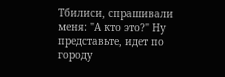Тбилиси, спрашивали меня: "А кто это?" Ну представьте, идет по городу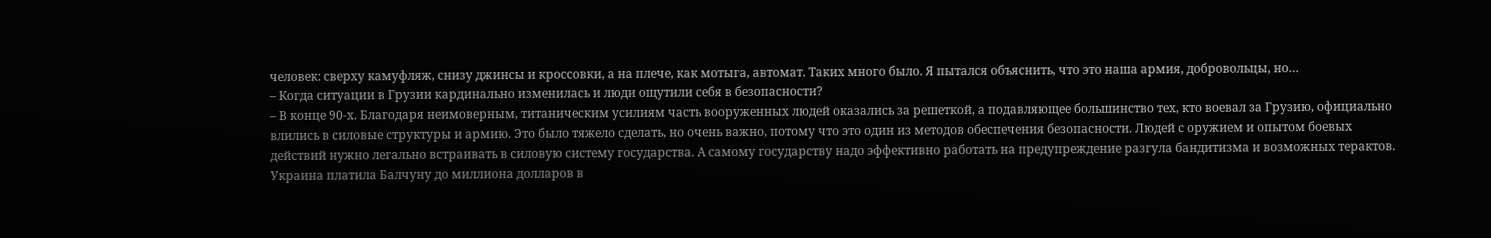человек: сверху камуфляж, снизу джинсы и кроссовки, а на плече, как мотыга, автомат. Таких много было. Я пытался объяснить, что это наша армия, добровольцы, но…
– Когда ситуации в Грузии кардинально изменилась и люди ощутили себя в безопасности?
– В конце 90-х. Благодаря неимоверным, титаническим усилиям часть вооруженных людей оказались за решеткой, а подавляющее большинство тех, кто воевал за Грузию, официально влились в силовые структуры и армию. Это было тяжело сделать, но очень важно, потому что это один из методов обеспечения безопасности. Людей с оружием и опытом боевых действий нужно легально встраивать в силовую систему государства. А самому государству надо эффективно работать на предупреждение разгула бандитизма и возможных терактов.
Украина платила Балчуну до миллиона долларов в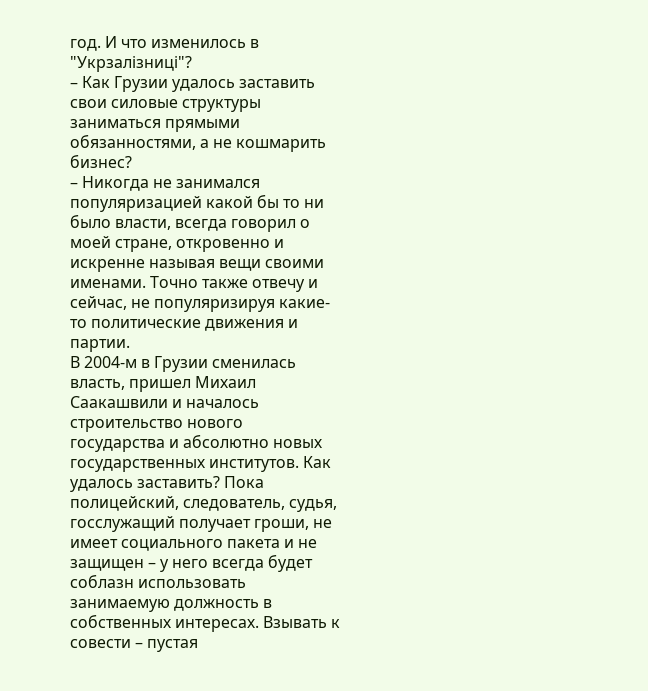год. И что изменилось в "Укрзалізниці"?
– Как Грузии удалось заставить свои силовые структуры заниматься прямыми обязанностями, а не кошмарить бизнес?
– Никогда не занимался популяризацией какой бы то ни было власти, всегда говорил о моей стране, откровенно и искренне называя вещи своими именами. Точно также отвечу и сейчас, не популяризируя какие-то политические движения и партии.
В 2004-м в Грузии сменилась власть, пришел Михаил Саакашвили и началось строительство нового государства и абсолютно новых государственных институтов. Как удалось заставить? Пока полицейский, следователь, судья, госслужащий получает гроши, не имеет социального пакета и не защищен – у него всегда будет соблазн использовать занимаемую должность в собственных интересах. Взывать к совести – пустая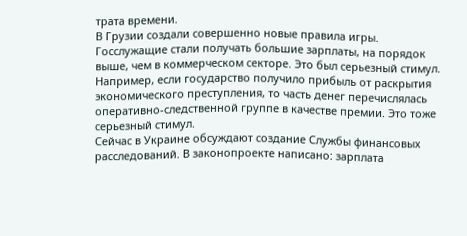трата времени.
В Грузии создали совершенно новые правила игры. Госслужащие стали получать большие зарплаты, на порядок выше, чем в коммерческом секторе. Это был серьезный стимул. Например, если государство получило прибыль от раскрытия экономического преступления, то часть денег перечислялась оперативно-следственной группе в качестве премии. Это тоже серьезный стимул.
Сейчас в Украине обсуждают создание Службы финансовых расследований. В законопроекте написано: зарплата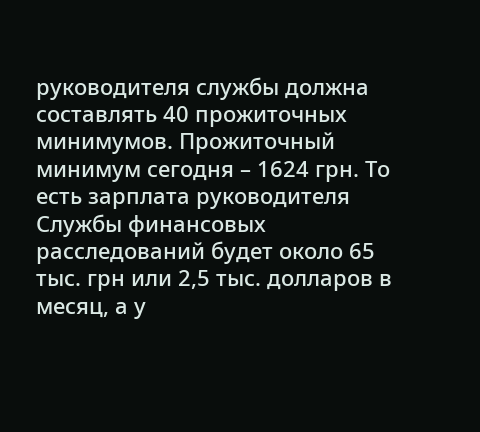руководителя службы должна составлять 40 прожиточных минимумов. Прожиточный минимум сегодня – 1624 грн. То есть зарплата руководителя Службы финансовых расследований будет около 65 тыс. грн или 2,5 тыс. долларов в месяц, а у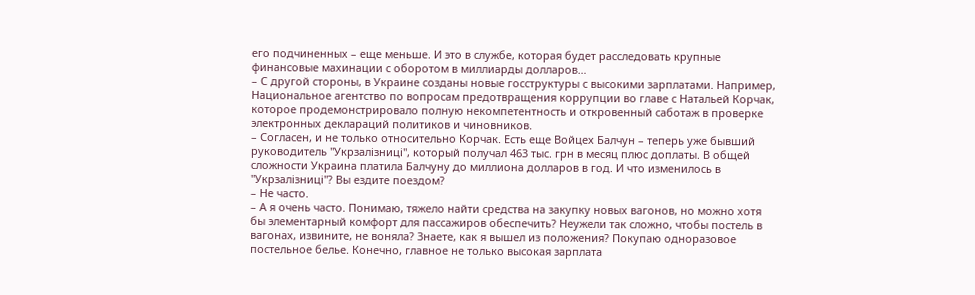его подчиненных – еще меньше. И это в службе, которая будет расследовать крупные финансовые махинации с оборотом в миллиарды долларов…
– С другой стороны, в Украине созданы новые госструктуры с высокими зарплатами. Например, Национальное агентство по вопросам предотвращения коррупции во главе с Натальей Корчак, которое продемонстрировало полную некомпетентность и откровенный саботаж в проверке электронных деклараций политиков и чиновников.
– Согласен, и не только относительно Корчак. Есть еще Войцех Балчун – теперь уже бывший руководитель "Укрзалізниці", который получал 463 тыс. грн в месяц плюс доплаты. В общей сложности Украина платила Балчуну до миллиона долларов в год. И что изменилось в "Укрзалізниці"? Вы ездите поездом?
– Не часто.
– А я очень часто. Понимаю, тяжело найти средства на закупку новых вагонов, но можно хотя бы элементарный комфорт для пассажиров обеспечить? Неужели так сложно, чтобы постель в вагонах, извините, не воняла? Знаете, как я вышел из положения? Покупаю одноразовое постельное белье. Конечно, главное не только высокая зарплата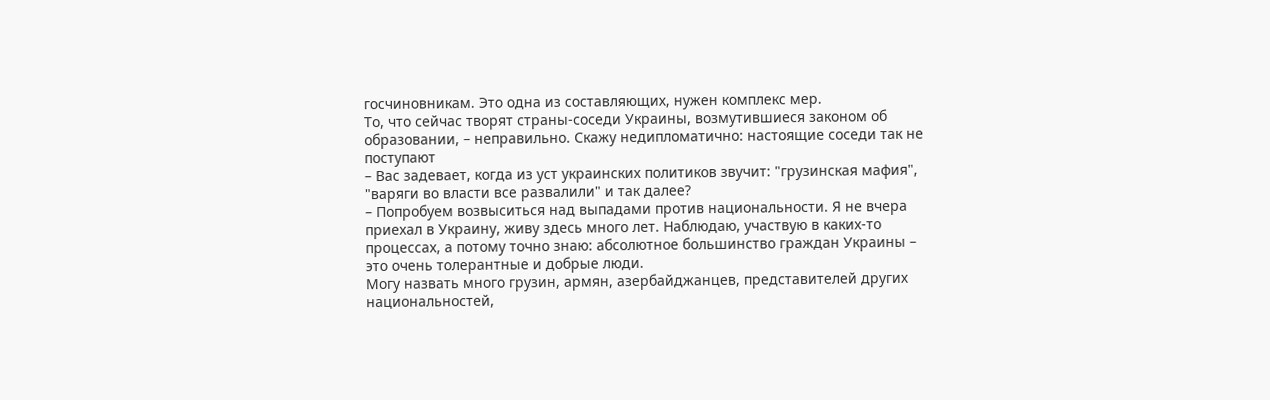госчиновникам. Это одна из составляющих, нужен комплекс мер.
То, что сейчас творят страны-соседи Украины, возмутившиеся законом об образовании, – неправильно. Скажу недипломатично: настоящие соседи так не поступают
– Вас задевает, когда из уст украинских политиков звучит: "грузинская мафия", "варяги во власти все развалили" и так далее?
– Попробуем возвыситься над выпадами против национальности. Я не вчера приехал в Украину, живу здесь много лет. Наблюдаю, участвую в каких-то процессах, а потому точно знаю: абсолютное большинство граждан Украины – это очень толерантные и добрые люди.
Могу назвать много грузин, армян, азербайджанцев, представителей других национальностей,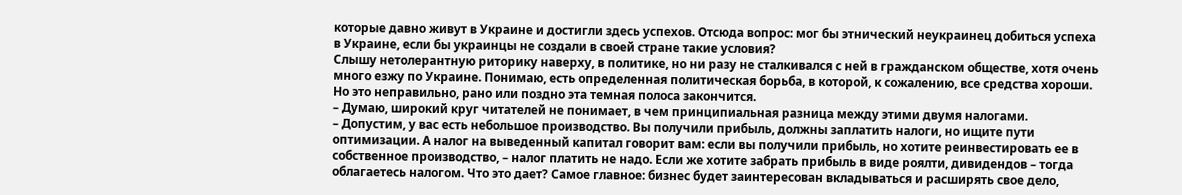которые давно живут в Украине и достигли здесь успехов. Отсюда вопрос: мог бы этнический неукраинец добиться успеха в Украине, если бы украинцы не создали в своей стране такие условия?
Слышу нетолерантную риторику наверху, в политике, но ни разу не сталкивался с ней в гражданском обществе, хотя очень много езжу по Украине. Понимаю, есть определенная политическая борьба, в которой, к сожалению, все средства хороши. Но это неправильно, рано или поздно эта темная полоса закончится.
– Думаю, широкий круг читателей не понимает, в чем принципиальная разница между этими двумя налогами.
– Допустим, у вас есть небольшое производство. Вы получили прибыль, должны заплатить налоги, но ищите пути оптимизации. А налог на выведенный капитал говорит вам: если вы получили прибыль, но хотите реинвестировать ее в собственное производство, – налог платить не надо. Если же хотите забрать прибыль в виде роялти, дивидендов – тогда облагаетесь налогом. Что это дает? Самое главное: бизнес будет заинтересован вкладываться и расширять свое дело,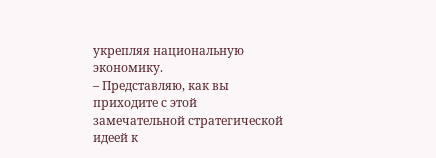укрепляя национальную экономику.
– Представляю, как вы приходите с этой замечательной стратегической идеей к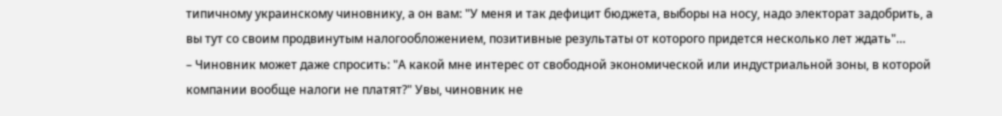типичному украинскому чиновнику, а он вам: "У меня и так дефицит бюджета, выборы на носу, надо электорат задобрить, а вы тут со своим продвинутым налогообложением, позитивные результаты от которого придется несколько лет ждать"…
– Чиновник может даже спросить: "А какой мне интерес от свободной экономической или индустриальной зоны, в которой компании вообще налоги не платят?" Увы, чиновник не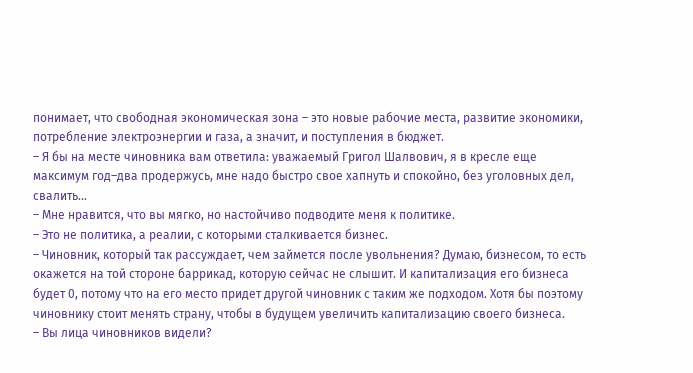понимает, что свободная экономическая зона – это новые рабочие места, развитие экономики, потребление электроэнергии и газа, а значит, и поступления в бюджет.
– Я бы на месте чиновника вам ответила: уважаемый Григол Шалвович, я в кресле еще максимум год–два продержусь, мне надо быстро свое хапнуть и спокойно, без уголовных дел, свалить…
– Мне нравится, что вы мягко, но настойчиво подводите меня к политике.
– Это не политика, а реалии, с которыми сталкивается бизнес.
– Чиновник, который так рассуждает, чем займется после увольнения? Думаю, бизнесом, то есть окажется на той стороне баррикад, которую сейчас не слышит. И капитализация его бизнеса будет 0, потому что на его место придет другой чиновник с таким же подходом. Хотя бы поэтому чиновнику стоит менять страну, чтобы в будущем увеличить капитализацию своего бизнеса.
– Вы лица чиновников видели?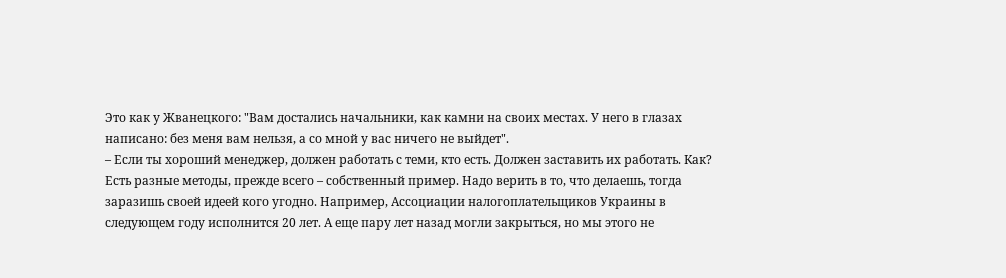Это как у Жванецкого: "Вам достались начальники, как камни на своих местах. У него в глазах написано: без меня вам нельзя, а со мной у вас ничего не выйдет".
– Если ты хороший менеджер, должен работать с теми, кто есть. Должен заставить их работать. Как? Есть разные методы, прежде всего – собственный пример. Надо верить в то, что делаешь, тогда заразишь своей идеей кого угодно. Например, Ассоциации налогоплательщиков Украины в следующем году исполнится 20 лет. А еще пару лет назад могли закрыться, но мы этого не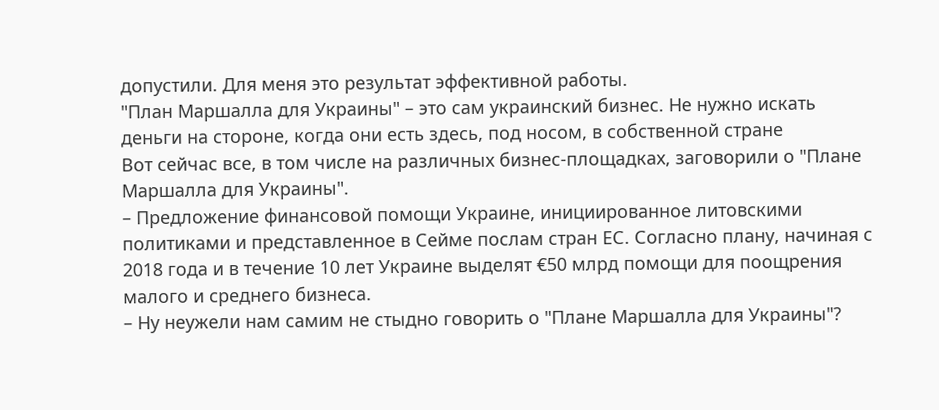допустили. Для меня это результат эффективной работы.
"План Маршалла для Украины" – это сам украинский бизнес. Не нужно искать деньги на стороне, когда они есть здесь, под носом, в собственной стране
Вот сейчас все, в том числе на различных бизнес-площадках, заговорили о "Плане Маршалла для Украины".
– Предложение финансовой помощи Украине, инициированное литовскими политиками и представленное в Сейме послам стран ЕС. Согласно плану, начиная с 2018 года и в течение 10 лет Украине выделят €50 млрд помощи для поощрения малого и среднего бизнеса.
– Ну неужели нам самим не стыдно говорить о "Плане Маршалла для Украины"?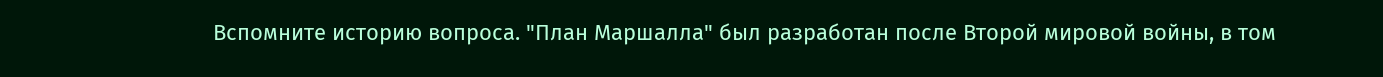Вспомните историю вопроса. "План Маршалла" был разработан после Второй мировой войны, в том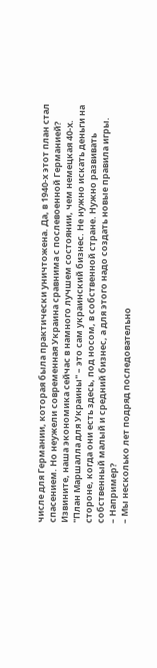числе для Германии, которая была практически уничтожена. Да, в 1940-х этот план стал спасением. Но неужели современная Украина сравнима с послевоенной Германией? Извините, наша экономика сейчас в намного лучшем состоянии, чем немецкая 40-х.
"План Маршалла для Украины" – это сам украинский бизнес. Не нужно искать деньги на стороне, когда они есть здесь, под носом, в собственной стране. Нужно развивать собственный малый и средний бизнес, а для этого надо создать новые правила игры.
– Например?
– Мы несколько лет подряд последовательно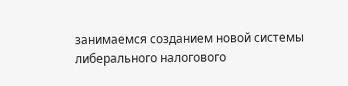занимаемся созданием новой системы либерального налогового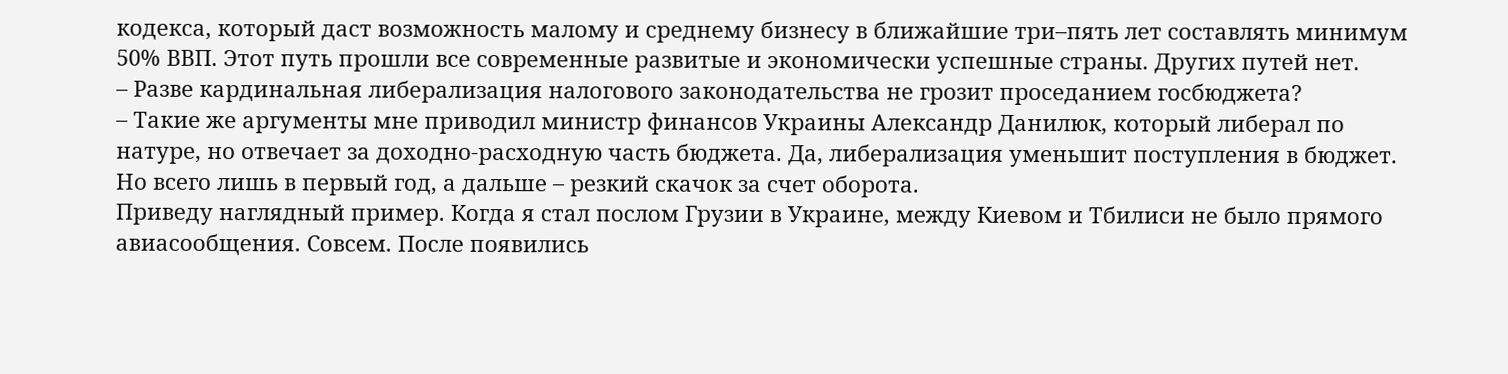кодекса, который даст возможность малому и среднему бизнесу в ближайшие три–пять лет составлять минимум 50% ВВП. Этот путь прошли все современные развитые и экономически успешные страны. Других путей нет.
– Разве кардинальная либерализация налогового законодательства не грозит проседанием госбюджета?
– Такие же аргументы мне приводил министр финансов Украины Александр Данилюк, который либерал по натуре, но отвечает за доходно-расходную часть бюджета. Да, либерализация уменьшит поступления в бюджет. Но всего лишь в первый год, а дальше – резкий скачок за счет оборота.
Приведу наглядный пример. Когда я стал послом Грузии в Украине, между Киевом и Тбилиси не было прямого авиасообщения. Совсем. После появились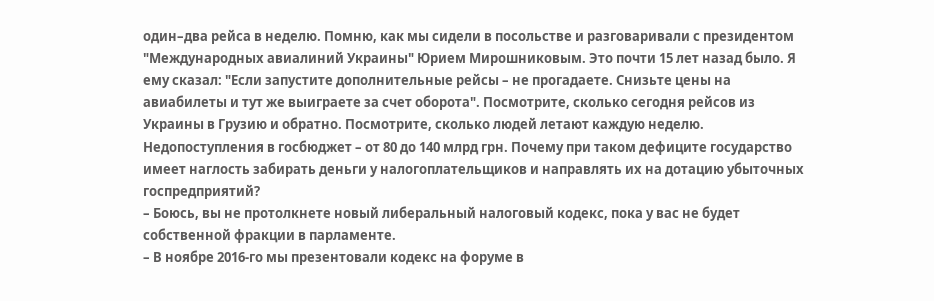один–два рейса в неделю. Помню, как мы сидели в посольстве и разговаривали с президентом "Международных авиалиний Украины" Юрием Мирошниковым. Это почти 15 лет назад было. Я ему сказал: "Если запустите дополнительные рейсы – не прогадаете. Снизьте цены на авиабилеты и тут же выиграете за счет оборота". Посмотрите, сколько сегодня рейсов из Украины в Грузию и обратно. Посмотрите, сколько людей летают каждую неделю.
Недопоступления в госбюджет – от 80 до 140 млрд грн. Почему при таком дефиците государство имеет наглость забирать деньги у налогоплательщиков и направлять их на дотацию убыточных госпредприятий?
– Боюсь, вы не протолкнете новый либеральный налоговый кодекс, пока у вас не будет собственной фракции в парламенте.
– В ноябре 2016-го мы презентовали кодекс на форуме в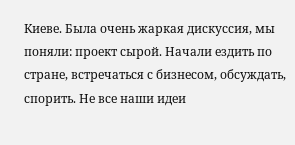Киеве. Была очень жаркая дискуссия, мы поняли: проект сырой. Начали ездить по стране, встречаться с бизнесом, обсуждать, спорить. Не все наши идеи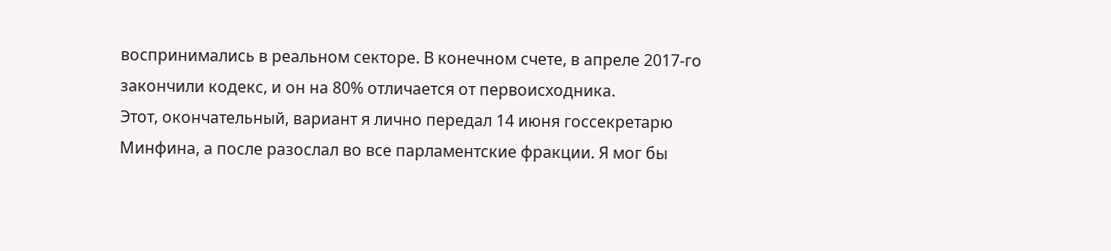воспринимались в реальном секторе. В конечном счете, в апреле 2017-го закончили кодекс, и он на 80% отличается от первоисходника.
Этот, окончательный, вариант я лично передал 14 июня госсекретарю Минфина, а после разослал во все парламентские фракции. Я мог бы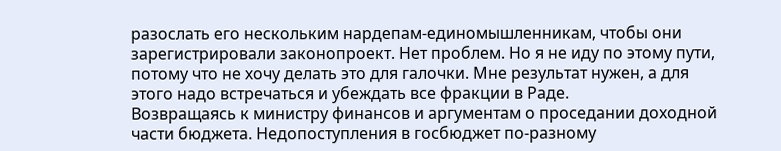разослать его нескольким нардепам-единомышленникам, чтобы они зарегистрировали законопроект. Нет проблем. Но я не иду по этому пути, потому что не хочу делать это для галочки. Мне результат нужен, а для этого надо встречаться и убеждать все фракции в Раде.
Возвращаясь к министру финансов и аргументам о проседании доходной части бюджета. Недопоступления в госбюджет по-разному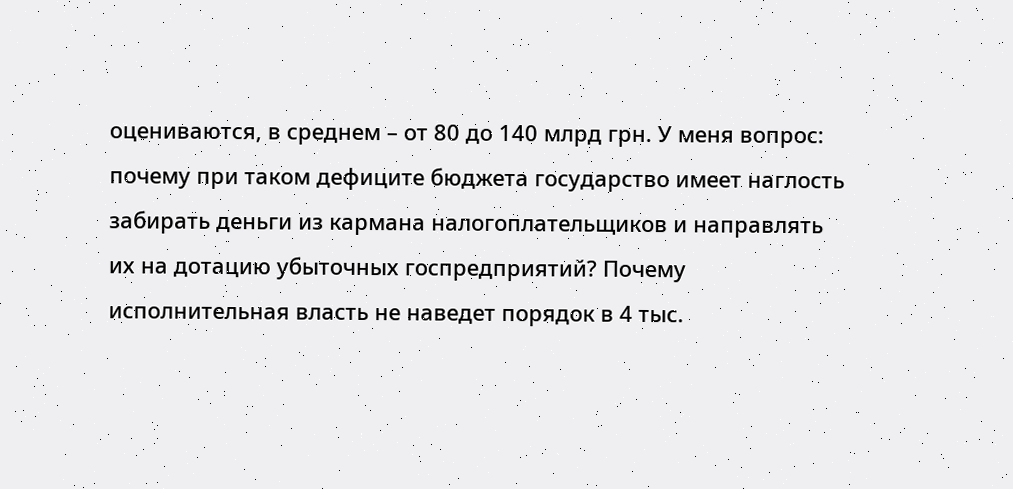оцениваются, в среднем – от 80 до 140 млрд грн. У меня вопрос: почему при таком дефиците бюджета государство имеет наглость забирать деньги из кармана налогоплательщиков и направлять их на дотацию убыточных госпредприятий? Почему исполнительная власть не наведет порядок в 4 тыс.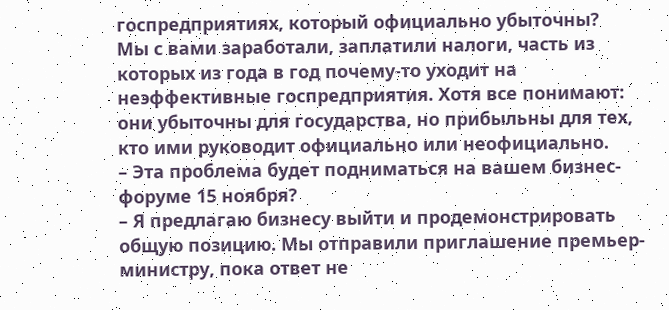госпредприятиях, который официально убыточны?
Мы с вами заработали, заплатили налоги, часть из которых из года в год почему-то уходит на неэффективные госпредприятия. Хотя все понимают: они убыточны для государства, но прибыльны для тех, кто ими руководит официально или неофициально.
– Эта проблема будет подниматься на вашем бизнес-форуме 15 ноября?
– Я предлагаю бизнесу выйти и продемонстрировать общую позицию. Мы отправили приглашение премьер-министру, пока ответ не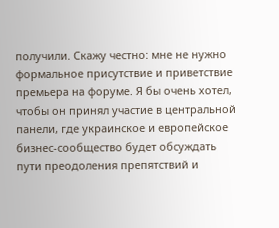получили. Скажу честно: мне не нужно формальное присутствие и приветствие премьера на форуме. Я бы очень хотел, чтобы он принял участие в центральной панели, где украинское и европейское бизнес-сообщество будет обсуждать пути преодоления препятствий и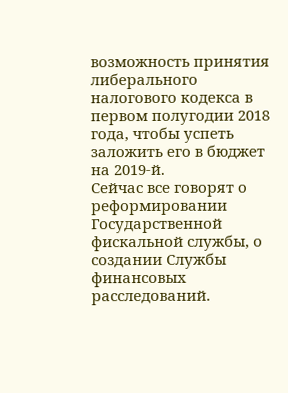возможность принятия либерального налогового кодекса в первом полугодии 2018 года, чтобы успеть заложить его в бюджет на 2019-й.
Сейчас все говорят о реформировании Государственной фискальной службы, о создании Службы финансовых расследований.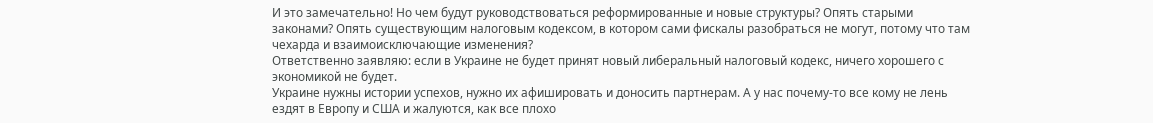И это замечательно! Но чем будут руководствоваться реформированные и новые структуры? Опять старыми законами? Опять существующим налоговым кодексом, в котором сами фискалы разобраться не могут, потому что там чехарда и взаимоисключающие изменения?
Ответственно заявляю: если в Украине не будет принят новый либеральный налоговый кодекс, ничего хорошего с экономикой не будет.
Украине нужны истории успехов, нужно их афишировать и доносить партнерам. А у нас почему-то все кому не лень ездят в Европу и США и жалуются, как все плохо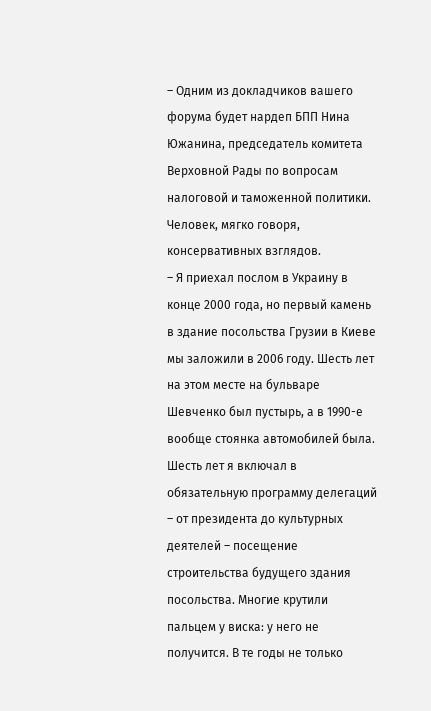– Одним из докладчиков вашего форума будет нардеп БПП Нина Южанина, председатель комитета Верховной Рады по вопросам налоговой и таможенной политики. Человек, мягко говоря, консервативных взглядов.
– Я приехал послом в Украину в конце 2000 года, но первый камень в здание посольства Грузии в Киеве мы заложили в 2006 году. Шесть лет на этом месте на бульваре Шевченко был пустырь, а в 1990-е вообще стоянка автомобилей была. Шесть лет я включал в обязательную программу делегаций – от президента до культурных деятелей – посещение строительства будущего здания посольства. Многие крутили пальцем у виска: у него не получится. В те годы не только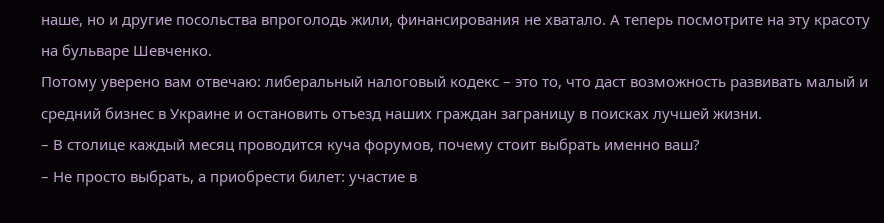наше, но и другие посольства впроголодь жили, финансирования не хватало. А теперь посмотрите на эту красоту на бульваре Шевченко.
Потому уверено вам отвечаю: либеральный налоговый кодекс – это то, что даст возможность развивать малый и средний бизнес в Украине и остановить отъезд наших граждан заграницу в поисках лучшей жизни.
– В столице каждый месяц проводится куча форумов, почему стоит выбрать именно ваш?
– Не просто выбрать, а приобрести билет: участие в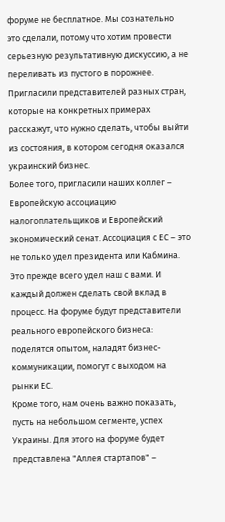форуме не бесплатное. Мы сознательно это сделали, потому что хотим провести серьезную результативную дискуссию, а не переливать из пустого в порожнее. Пригласили представителей разных стран, которые на конкретных примерах расскажут, что нужно сделать, чтобы выйти из состояния, в котором сегодня оказался украинский бизнес.
Более того, пригласили наших коллег – Европейскую ассоциацию налогоплательщиков и Европейский экономический сенат. Ассоциация с ЕС – это не только удел президента или Кабмина. Это прежде всего удел наш с вами. И каждый должен сделать свой вклад в процесс. На форуме будут представители реального европейского бизнеса: поделятся опытом, наладят бизнес-коммуникации, помогут с выходом на рынки ЕС.
Кроме того, нам очень важно показать, пусть на небольшом сегменте, успех Украины. Для этого на форуме будет представлена "Аллея стартапов" –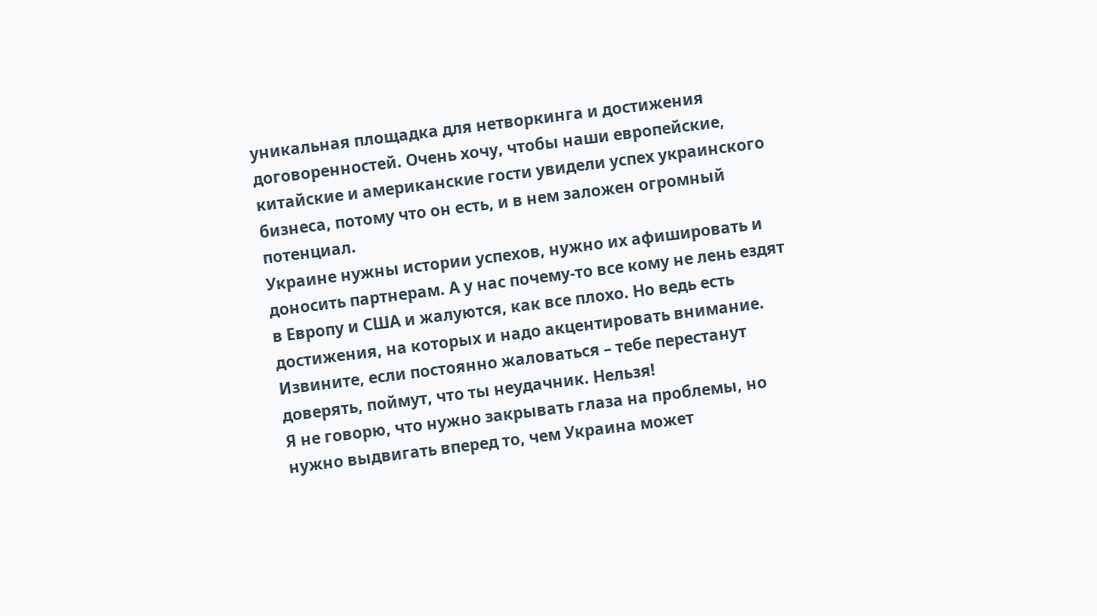уникальная площадка для нетворкинга и достижения договоренностей. Очень хочу, чтобы наши европейские, китайские и американские гости увидели успех украинского бизнеса, потому что он есть, и в нем заложен огромный потенциал.
Украине нужны истории успехов, нужно их афишировать и доносить партнерам. А у нас почему-то все кому не лень ездят в Европу и США и жалуются, как все плохо. Но ведь есть достижения, на которых и надо акцентировать внимание. Извините, если постоянно жаловаться – тебе перестанут доверять, поймут, что ты неудачник. Нельзя!
Я не говорю, что нужно закрывать глаза на проблемы, но нужно выдвигать вперед то, чем Украина может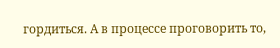гордиться. А в процессе проговорить то,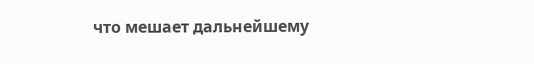что мешает дальнейшему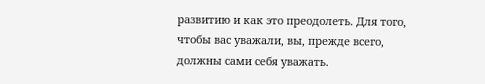развитию и как это преодолеть. Для того, чтобы вас уважали, вы, прежде всего, должны сами себя уважать.